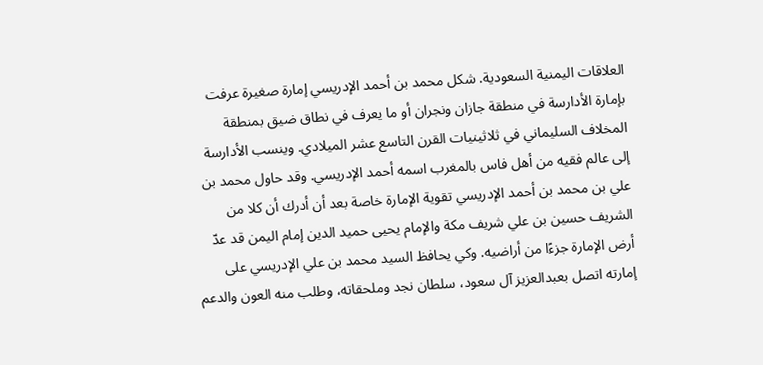العلاقات اليمنية السعودية. شكل محمد بن أحمد الإدريسي إمارة صغيرة عرفت بإمارة الأدارسة في منطقة جازان ونجران أو ما يعرف في نطاق ضيق بمنطقة المخلاف السليماني في ثلاثينيات القرن التاسع عشر الميلادي. وينسب الأدارسة إلى عالم فقيه من أهل فاس بالمغرب اسمه أحمد الإدريسي. وقد حاول محمد بن علي بن محمد بن أحمد الإدريسي تقوية الإمارة خاصة بعد أن أدرك أن كلا من الشريف حسين بن علي شريف مكة والإمام يحيى حميد الدين إمام اليمن قد عدّ أرض الإمارة جزءًا من أراضيه. وكي يحافظ السيد محمد بن علي الإدريسي على إمارته اتصل بعبدالعزيز آل سعود، سلطان نجد وملحقاته، وطلب منه العون والدعم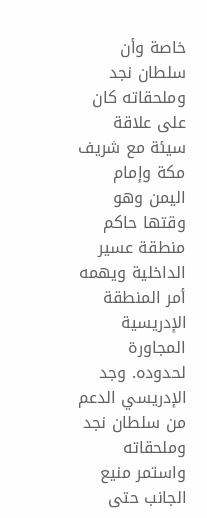خاصة وأن سلطان نجد وملحقاته كان على علاقة سيئة مع شريف مكة وإمام اليمن وهو وقتها حاكم منطقة عسير الداخلية ويهمه أمر المنطقة الإدريسية المجاورة لحدوده. وجد الإدريسي الدعم من سلطان نجد وملحقاته واستمر منيع الجانب حتى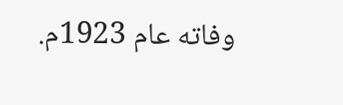وفاته عام 1923م.